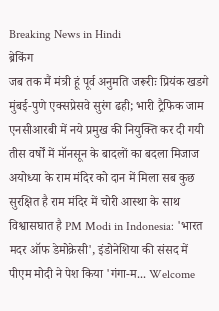Breaking News in Hindi
ब्रेकिंग
जब तक मैं मंत्री हूं पूर्व अनुमति जरूरीः प्रियंक खडगे मुंबई-पुणे एक्सप्रेसवे सुरंग ढही; भारी ट्रैफिक जाम एनसीआरबी में नये प्रमुख की नियुक्ति कर दी गयी तीस वर्षों में मॉनसून के बादलों का बदला मिजाज अयोध्या के राम मंदिर को दान में मिला सब कुछ सुरक्षित है राम मंदिर में चोरी आस्था के साथ विश्वासघात है PM Modi in Indonesia: 'भारत मदर ऑफ डेमोक्रेसी', इंडोनेशिया की संसद में पीएम मोदी ने पेश किया 'गंगा-म... Welcome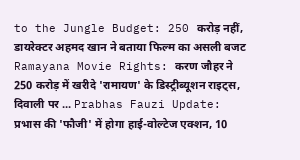to the Jungle Budget: 250 करोड़ नहीं, डायरेक्टर अहमद खान ने बताया फिल्म का असली बजट Ramayana Movie Rights: करण जौहर ने 250 करोड़ में खरीदे 'रामायण' के डिस्ट्रीब्यूशन राइट्स, दिवाली पर ... Prabhas Fauzi Update: प्रभास की 'फौजी' में होगा हाई-वोल्टेज एक्शन, 10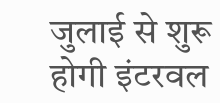जुलाई से शुरू होगी इंटरवल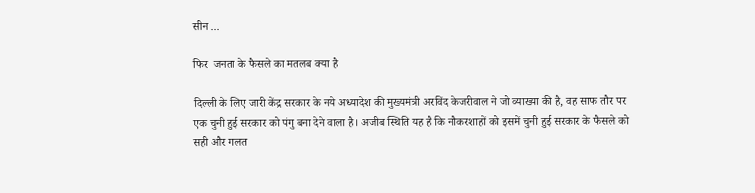सीन ...

फिर  जनता के फैसले का मतलब क्या है

दिल्ली के लिए जारी केंद्र सरकार के नये अध्यादेश की मुख्यमंत्री अरविंद केजरीवाल ने जो व्याख्या की है, वह साफ तौर पर एक चुनी हुई सरकार को पंगु बना देने वाला है। अजीब स्थिति यह है कि नौकरशाहों को इसमें चुनी हुई सरकार के फैसले को सही और गलत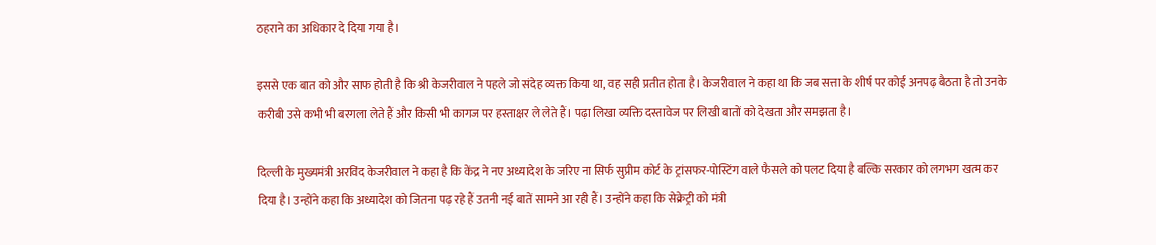ठहराने का अधिकार दे दिया गया है।

इससे एक बात को और साफ होती है कि श्री केजरीवाल ने पहले जो संदेह व्यक्त किया था, वह सही प्रतीत होता है। केजरीवाल ने कहा था कि जब सत्ता के शीर्ष पर कोई अनपढ़ बैठता है तो उनके करीबी उसे कभी भी बरगला लेते हैं और किसी भी कागज पर हस्ताक्षर ले लेते हैं। पढ़ा लिखा व्यक्ति दस्तावेज पर लिखी बातों को देखता और समझता है।

दिल्ली के मुख्यमंत्री अरविंद केजरीवाल ने कहा है कि केंद्र ने नए अध्यादेश के जरिए ना सिर्फ सुप्रीम कोर्ट के ट्रांसफर-पोस्टिंग वाले फैसले को पलट दिया है बल्कि सरकार को लगभग खत्म कर दिया है। उन्होंने कहा कि अध्यादेश को जितना पढ़ रहे हैं उतनी नई बातें सामने आ रही हैं। उन्होंने कहा कि सेक्रेट्री को मंत्री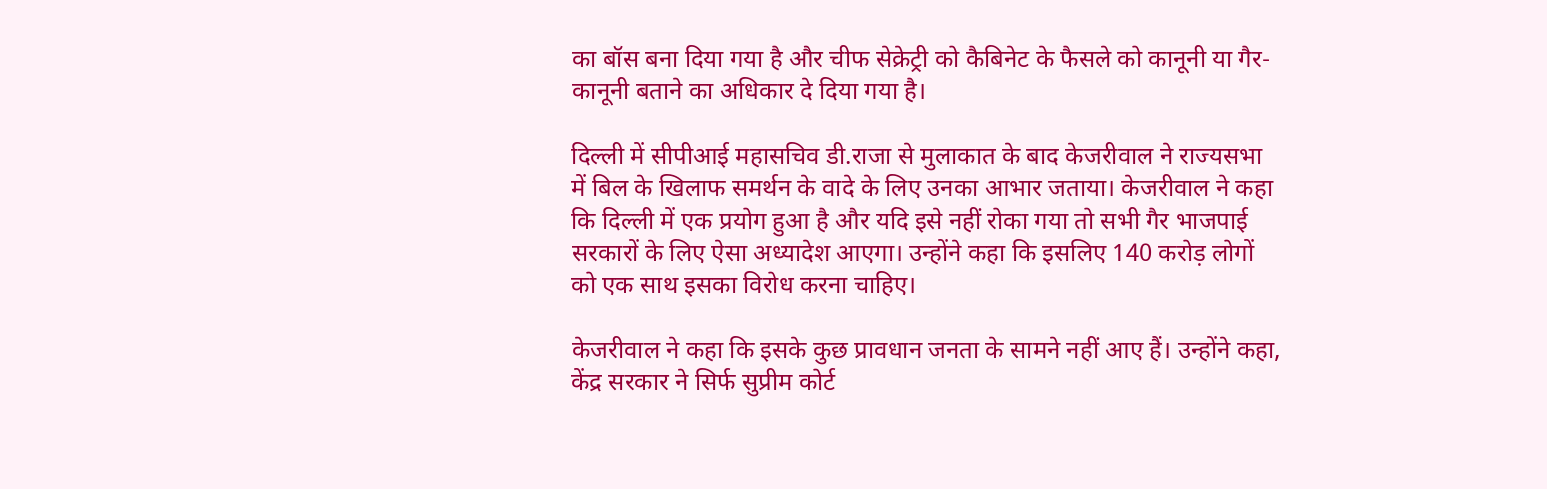का बॉस बना दिया गया है और चीफ सेक्रेट्री को कैबिनेट के फैसले को कानूनी या गैर-कानूनी बताने का अधिकार दे दिया गया है।

दिल्ली में सीपीआई महासचिव डी.राजा से मुलाकात के बाद केजरीवाल ने राज्यसभा में बिल के खिलाफ समर्थन के वादे के लिए उनका आभार जताया। केजरीवाल ने कहा कि दिल्ली में एक प्रयोग हुआ है और यदि इसे नहीं रोका गया तो सभी गैर भाजपाई सरकारों के लिए ऐसा अध्यादेश आएगा। उन्होंने कहा कि इसलिए 140 करोड़ लोगों को एक साथ इसका विरोध करना चाहिए।

केजरीवाल ने कहा कि इसके कुछ प्रावधान जनता के सामने नहीं आए हैं। उन्होंने कहा, केंद्र सरकार ने सिर्फ सुप्रीम कोर्ट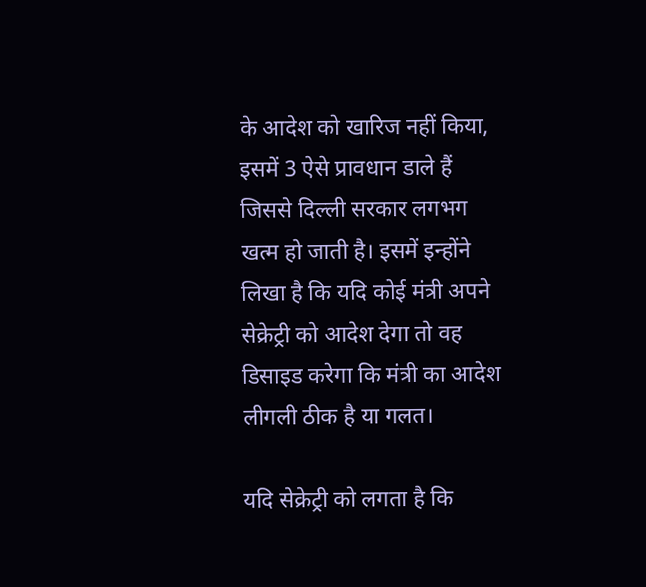के आदेश को खारिज नहीं किया, इसमें 3 ऐसे प्रावधान डाले हैं जिससे दिल्ली सरकार लगभग खत्म हो जाती है। इसमें इन्होंने लिखा है कि यदि कोई मंत्री अपने सेक्रेट्री को आदेश देगा तो वह डिसाइड करेगा कि मंत्री का आदेश लीगली ठीक है या गलत।

यदि सेक्रेट्री को लगता है कि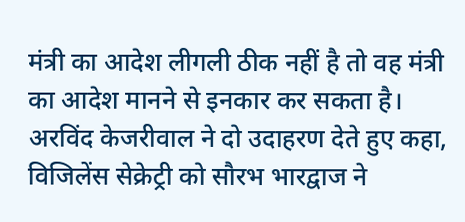मंत्री का आदेश लीगली ठीक नहीं है तो वह मंत्री का आदेश मानने से इनकार कर सकता है। अरविंद केजरीवाल ने दो उदाहरण देते हुए कहा, विजिलेंस सेक्रेट्री को सौरभ भारद्वाज ने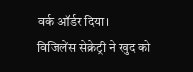वर्क ऑर्डर दिया। विजिलेंस सेक्रेट्री ने खुद को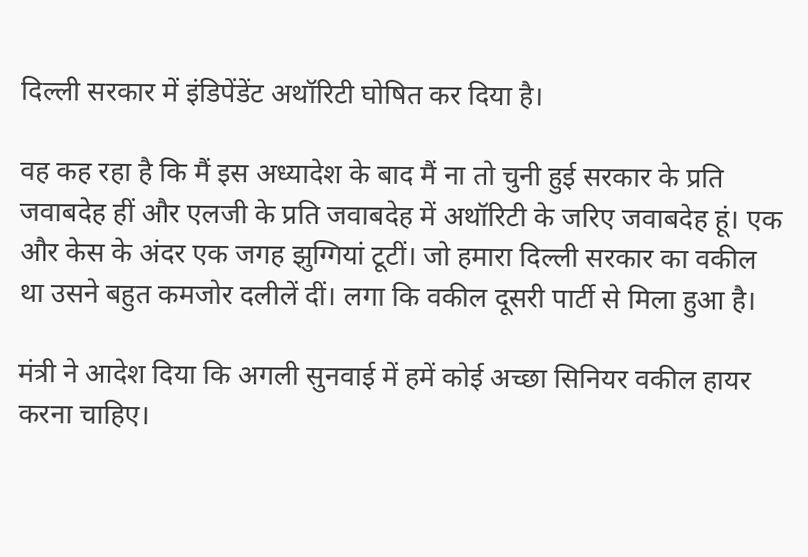दिल्ली सरकार में इंडिपेंडेंट अथॉरिटी घोषित कर दिया है।

वह कह रहा है कि मैं इस अध्यादेश के बाद मैं ना तो चुनी हुई सरकार के प्रति जवाबदेह हीं और एलजी के प्रति जवाबदेह में अथॉरिटी के जरिए जवाबदेह हूं। एक और केस के अंदर एक जगह झुग्गियां टूटीं। जो हमारा दिल्ली सरकार का वकील था उसने बहुत कमजोर दलीलें दीं। लगा कि वकील दूसरी पार्टी से मिला हुआ है।

मंत्री ने आदेश दिया कि अगली सुनवाई में हमें कोई अच्छा सिनियर वकील हायर करना चाहिए।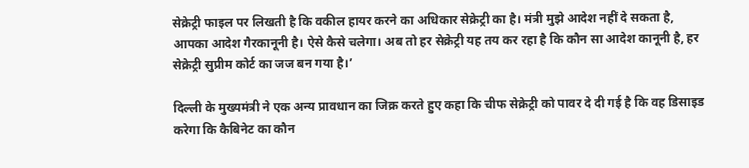सेक्रेट्री फाइल पर लिखती है कि वकील हायर करने का अधिकार सेक्रेट्री का है। मंत्री मुझे आदेश नहीं दे सकता है, आपका आदेश गैरकानूनी है। ऐसे कैसे चलेगा। अब तो हर सेक्रेट्री यह तय कर रहा है कि कौन सा आदेश कानूनी है, हर सेक्रेट्री सुप्रीम कोर्ट का जज बन गया है।’

दिल्ली के मुख्यमंत्री ने एक अन्य प्रावधान का जिक्र करते हुए कहा कि चीफ सेक्रेट्री को पावर दे दी गई है कि वह डिसाइड करेगा कि कैबिनेट का कौन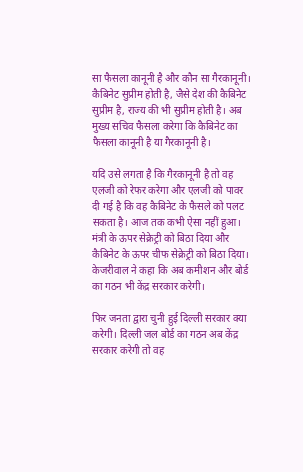सा फैसला कानूनी है और कौन सा गैरकानूनी। कैबिनेट सुप्रीम होती है, जैसे देश की कैबिनेट सुप्रीम है, राज्य की भी सुप्रीम होती है। अब मुख्य सचिव फैसला करेगा कि कैबिनेट का फैसला कानूनी है या गैरकानूनी है।

यदि उसे लगता है कि गैरकानूनी है तो वह एलजी को रेफर करेगा और एलजी को पावर दी गई है कि वह कैबिनेट के फैसले को पलट सकता है। आज तक कभी ऐसा नहीं हुआ। मंत्री के ऊपर सेक्रेट्री को बिठा दिया और कैबिनेट के ऊपर चीफ सेक्रेट्री को बिठा दिया। केजरीवाल ने कहा कि अब कमीशन और बोर्ड का गठन भी केंद्र सरकार करेगी।

फिर जनता द्वारा चुनी हुई दिल्ली सरकार क्या करेगी। दिल्ली जल बोर्ड का गठन अब केंद्र सरकार करेगी तो वह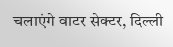चलाएंगे वाटर सेक्टर, दिल्ली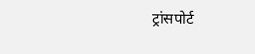ट्रांसपोर्ट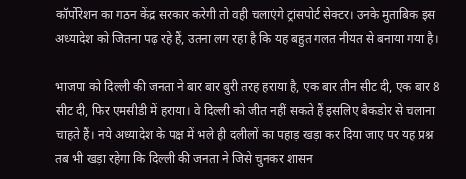कॉर्पोरेशन का गठन केंद्र सरकार करेगी तो वही चलाएंगे ट्रांसपोर्ट सेक्टर। उनके मुताबिक इस अध्यादेश को जितना पढ़ रहे हैं, उतना लग रहा है कि यह बहुत गलत नीयत से बनाया गया है।

भाजपा को दिल्ली की जनता ने बार बार बुरी तरह हराया है, एक बार तीन सीट दी, एक बार 8 सीट दी, फिर एमसीडी में हराया। वे दिल्ली को जीत नहीं सकते हैं इसलिए बैकडोर से चलाना चाहते हैं। नये अध्यादेश के पक्ष में भले ही दलीलों का पहाड़ खड़ा कर दिया जाए पर यह प्रश्न तब भी खड़ा रहेगा कि दिल्ली की जनता ने जिसे चुनकर शासन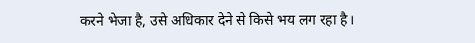करने भेजा है, उसे अधिकार देने से किसे भय लग रहा है।